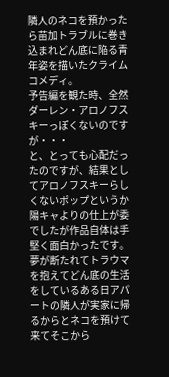隣人のネコを預かったら苗加トラブルに巻き込まれどん底に陥る青年姿を描いたクライムコメディ。
予告編を観た時、全然ダーレン・アロノフスキーっぽくないのですが・・・
と、とっても心配だったのですが、結果としてアロノフスキーらしくないポップというか陽キャよりの仕上が委でしたが作品自体は手堅く面白かったです。
夢が断たれてトラウマを抱えてどん底の生活をしているある日アパートの隣人が実家に帰るからとネコを預けて来てそこから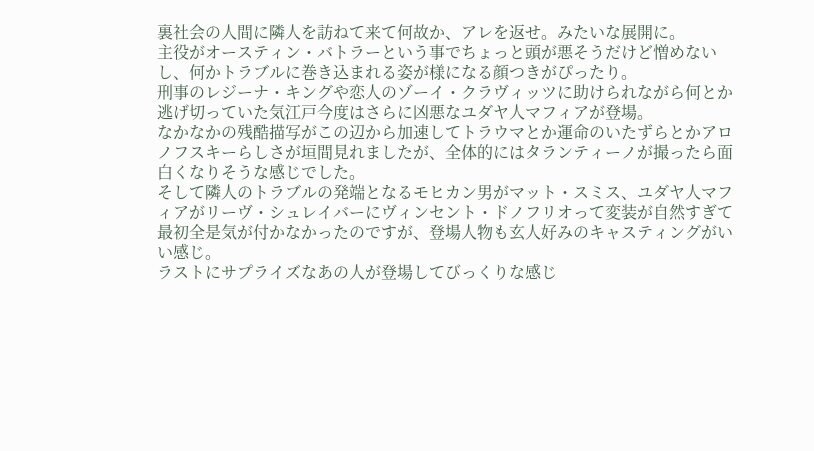裏社会の人間に隣人を訪ねて来て何故か、アレを返せ。みたいな展開に。
主役がオースティン・バトラーという事でちょっと頭が悪そうだけど憎めないし、何かトラブルに巻き込まれる姿が様になる顔つきがぴったり。
刑事のレジーナ・キングや恋人のゾーイ・クラヴィッツに助けられながら何とか逃げ切っていた気江戸今度はさらに凶悪なユダヤ人マフィアが登場。
なかなかの残酷描写がこの辺から加速してトラウマとか運命のいたずらとかアロノフスキーらしさが垣間見れましたが、全体的にはタランティーノが撮ったら面白くなりそうな感じでした。
そして隣人のトラブルの発端となるモヒカン男がマット・スミス、ユダヤ人マフィアがリーヴ・シュレイバーにヴィンセント・ドノフリオって変装が自然すぎて最初全是気が付かなかったのですが、登場人物も玄人好みのキャスティングがいい感じ。
ラストにサプライズなあの人が登場してびっくりな感じ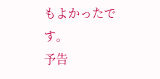もよかったです。
予告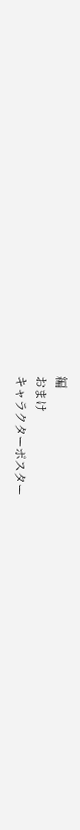編
おまけ
キャラクターポスター